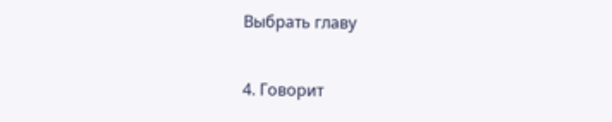Выбрать главу

4. Говорит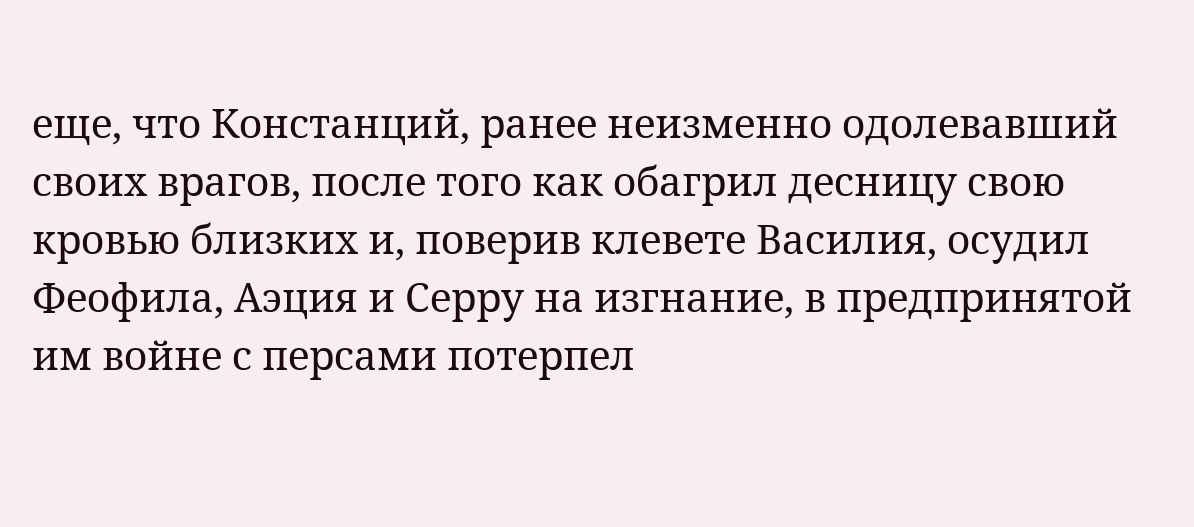еще, что Констанций, ранее неизменно одолевавший своих врагов, после того как обагрил десницу свою кровью близких и, поверив клевете Василия, осудил Феофила, Аэция и Серру на изгнание, в предпринятой им войне с персами потерпел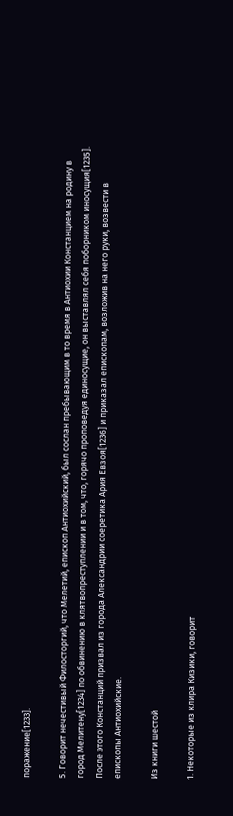поражение[1233].

5. Говорит нечестивый Филосторгий, что Мелетий, епископ Антиохийский, был сослан пребывающим в то время в Антиохии Констанцием на родину в город Мелитену[1234] по обвинению в клятвопреступлении и в том, что, горячо проповедуя единосущие, он выставлял себя поборником иносущия[1235]. После этого Констанций призвал из города Александрии соеретика Ария Евзоя[1236] и приказал епископам, возложив на него руки, возвести в епископы Антиохийские.

Из книги шестой

1. Некоторые из клира Кизики, говорит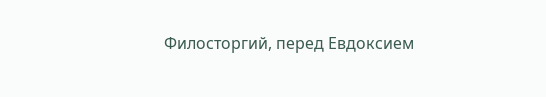Филосторгий, перед Евдоксием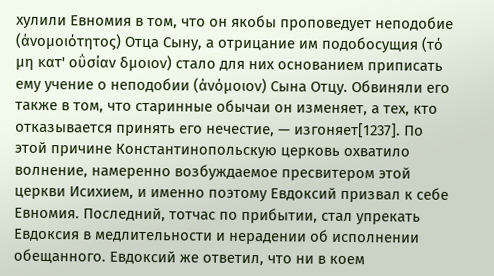хулили Евномия в том, что он якобы проповедует неподобие (άνομοιότητος) Отца Сыну, а отрицание им подобосущия (τό μη κατ' οΰσίαν δμοιον) стало для них основанием приписать ему учение о неподобии (άνόμοιον) Сына Отцу. Обвиняли его также в том, что старинные обычаи он изменяет, а тех, кто отказывается принять его нечестие, — изгоняет[1237]. По этой причине Константинопольскую церковь охватило волнение, намеренно возбуждаемое пресвитером этой церкви Исихием, и именно поэтому Евдоксий призвал к себе Евномия. Последний, тотчас по прибытии, стал упрекать Евдоксия в медлительности и нерадении об исполнении обещанного. Евдоксий же ответил, что ни в коем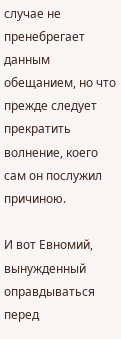случае не пренебрегает данным обещанием, но что прежде следует прекратить волнение, коего сам он послужил причиною.

И вот Евномий, вынужденный оправдываться перед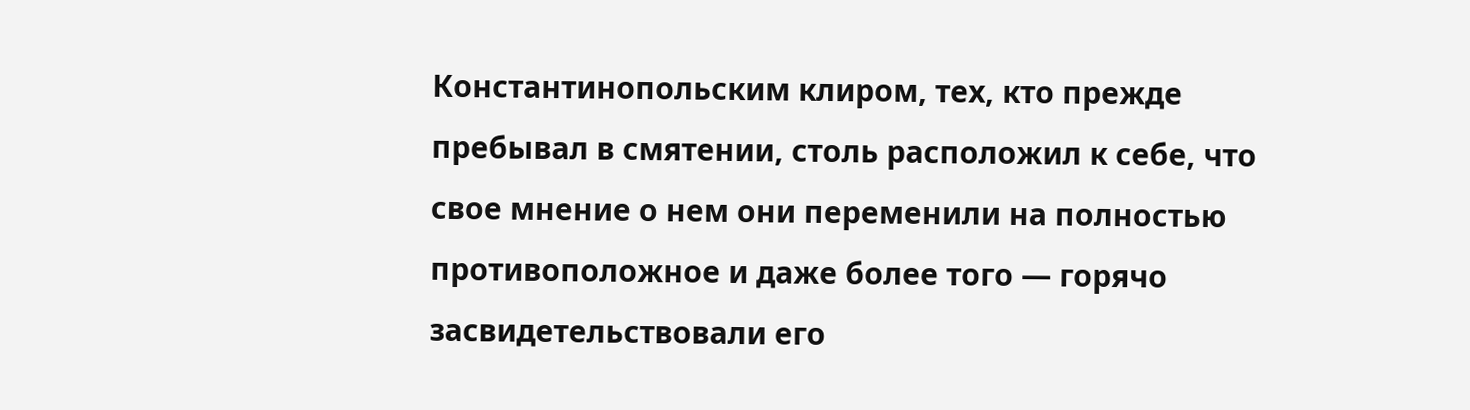Константинопольским клиром, тех, кто прежде пребывал в смятении, столь расположил к себе, что свое мнение о нем они переменили на полностью противоположное и даже более того — горячо засвидетельствовали его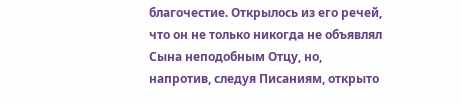благочестие. Открылось из его речей, что он не только никогда не объявлял Сына неподобным Отцу, но, напротив, следуя Писаниям, открыто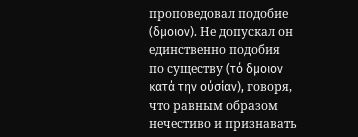проповедовал подобие (δμοιον). Не допускал он единственно подобия по существу (τό δμοιον κατά την ούσίαν), говоря, что равным образом нечестиво и признавать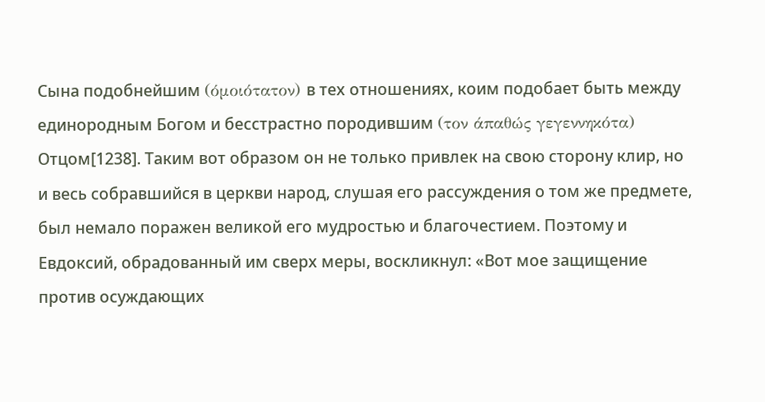Сына подобнейшим (όμοιότατον) в тех отношениях, коим подобает быть между единородным Богом и бесстрастно породившим (τον άπαθώς γεγεννηκότα) Отцом[1238]. Таким вот образом он не только привлек на свою сторону клир, но и весь собравшийся в церкви народ, слушая его рассуждения о том же предмете, был немало поражен великой его мудростью и благочестием. Поэтому и Евдоксий, обрадованный им сверх меры, воскликнул: «Вот мое защищение против осуждающих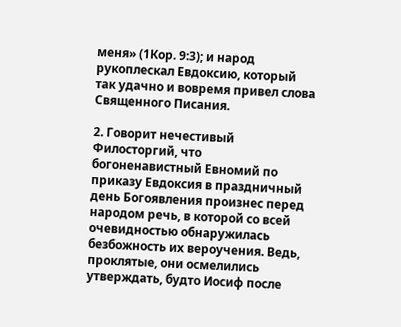меня» (1Кор. 9:3); и народ рукоплескал Евдоксию, который так удачно и вовремя привел слова Священного Писания.

2. Говорит нечестивый Филосторгий, что богоненавистный Евномий по приказу Евдоксия в праздничный день Богоявления произнес перед народом речь, в которой со всей очевидностью обнаружилась безбожность их вероучения. Ведь, проклятые, они осмелились утверждать, будто Иосиф после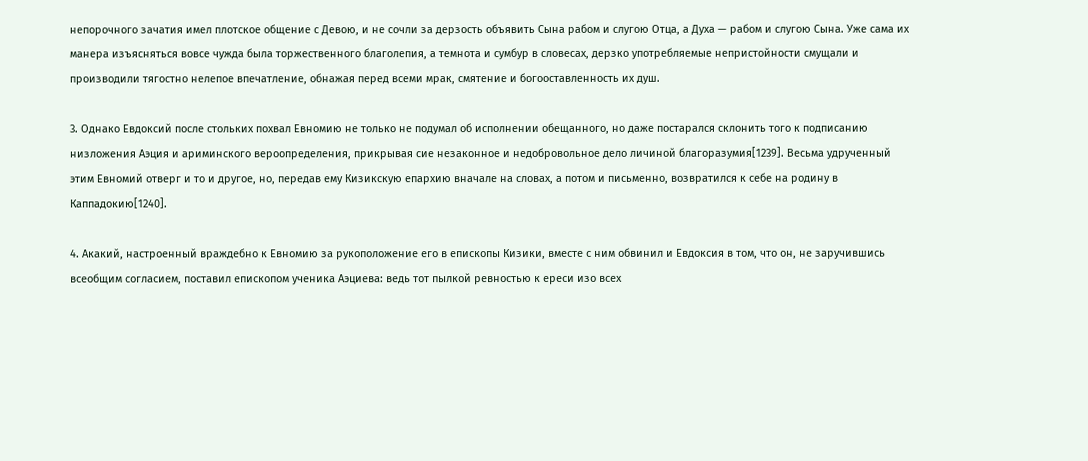непорочного зачатия имел плотское общение с Девою, и не сочли за дерзость объявить Сына рабом и слугою Отца, а Духа — рабом и слугою Сына. Уже сама их манера изъясняться вовсе чужда была торжественного благолепия, а темнота и сумбур в словесах, дерзко употребляемые непристойности смущали и производили тягостно нелепое впечатление, обнажая перед всеми мрак, смятение и богооставленность их душ.

3. Однако Евдоксий после стольких похвал Евномию не только не подумал об исполнении обещанного, но даже постарался склонить того к подписанию низложения Аэция и ариминского вероопределения, прикрывая сие незаконное и недобровольное дело личиной благоразумия[1239]. Весьма удрученный этим Евномий отверг и то и другое, но, передав ему Кизикскую епархию вначале на словах, а потом и письменно, возвратился к себе на родину в Каппадокию[1240].

4. Акакий, настроенный враждебно к Евномию за рукоположение его в епископы Кизики, вместе с ним обвинил и Евдоксия в том, что он, не заручившись всеобщим согласием, поставил епископом ученика Аэциева: ведь тот пылкой ревностью к ереси изо всех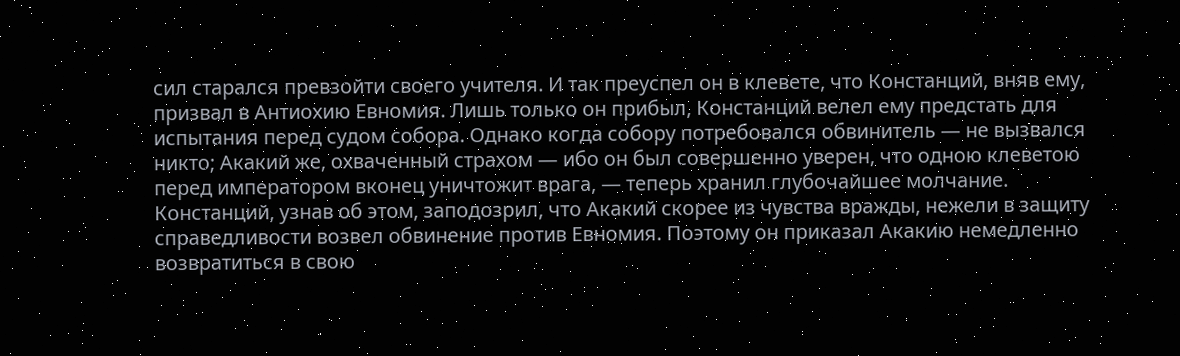сил старался превзойти своего учителя. И так преуспел он в клевете, что Констанций, вняв ему, призвал в Антиохию Евномия. Лишь только он прибыл, Констанций велел ему предстать для испытания перед судом собора. Однако когда собору потребовался обвинитель — не вызвался никто; Акакий же, охваченный страхом — ибо он был совершенно уверен, что одною клеветою перед императором вконец уничтожит врага, — теперь хранил глубочайшее молчание. Констанций, узнав об этом, заподозрил, что Акакий скорее из чувства вражды, нежели в защиту справедливости возвел обвинение против Евномия. Поэтому он приказал Акакию немедленно возвратиться в свою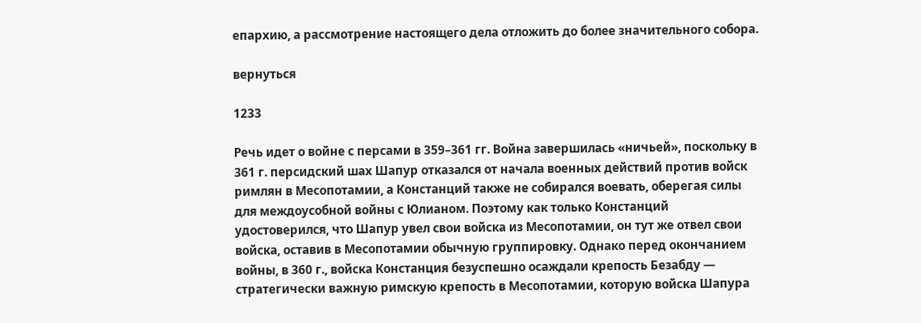епархию, а рассмотрение настоящего дела отложить до более значительного собора.

вернуться

1233

Речь идет о войне с персами в 359–361 гг. Война завершилась «ничьей», поскольку в 361 г. персидский шах Шапур отказался от начала военных действий против войск римлян в Месопотамии, а Констанций также не собирался воевать, оберегая силы для междоусобной войны с Юлианом. Поэтому как только Констанций удостоверился, что Шапур увел свои войска из Месопотамии, он тут же отвел свои войска, оставив в Месопотамии обычную группировку. Однако перед окончанием войны, в 360 г., войска Констанция безуспешно осаждали крепость Безабду — стратегически важную римскую крепость в Месопотамии, которую войска Шапура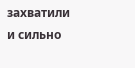захватили и сильно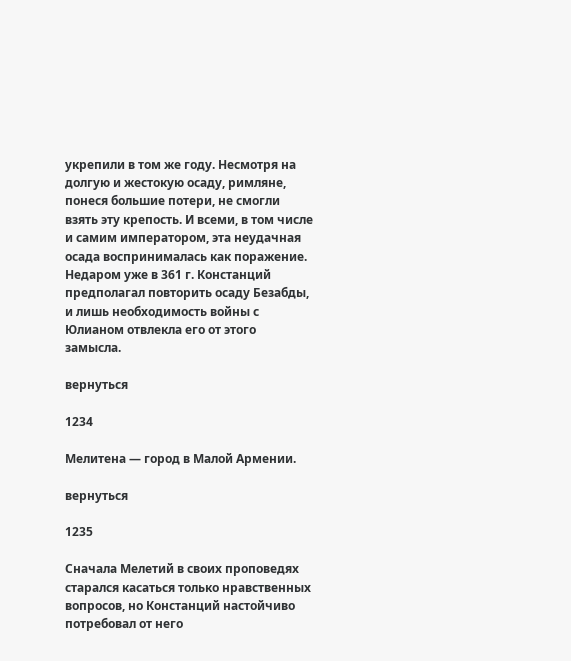укрепили в том же году. Несмотря на долгую и жестокую осаду, римляне, понеся большие потери, не смогли взять эту крепость. И всеми, в том числе и самим императором, эта неудачная осада воспринималась как поражение. Недаром уже в 361 г. Констанций предполагал повторить осаду Безабды, и лишь необходимость войны с Юлианом отвлекла его от этого замысла.

вернуться

1234

Мелитена — город в Малой Армении.

вернуться

1235

Сначала Мелетий в своих проповедях старался касаться только нравственных вопросов, но Констанций настойчиво потребовал от него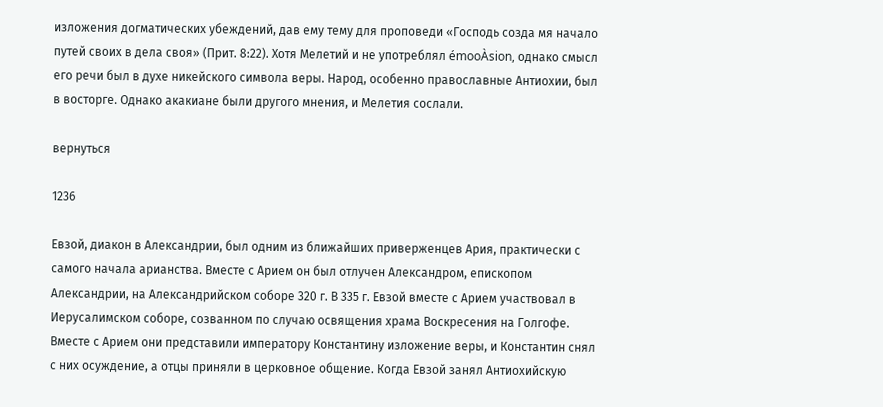изложения догматических убеждений, дав ему тему для проповеди «Господь созда мя начало путей своих в дела своя» (Прит. 8:22). Хотя Мелетий и не употреблял émooÀsion, однако смысл его речи был в духе никейского символа веры. Народ, особенно православные Антиохии, был в восторге. Однако акакиане были другого мнения, и Мелетия сослали.

вернуться

1236

Евзой, диакон в Александрии, был одним из ближайших приверженцев Ария, практически с самого начала арианства. Вместе с Арием он был отлучен Александром, епископом Александрии, на Александрийском соборе 320 г. В 335 г. Евзой вместе с Арием участвовал в Иерусалимском соборе, созванном по случаю освящения храма Воскресения на Голгофе. Вместе с Арием они представили императору Константину изложение веры, и Константин снял с них осуждение, а отцы приняли в церковное общение. Когда Евзой занял Антиохийскую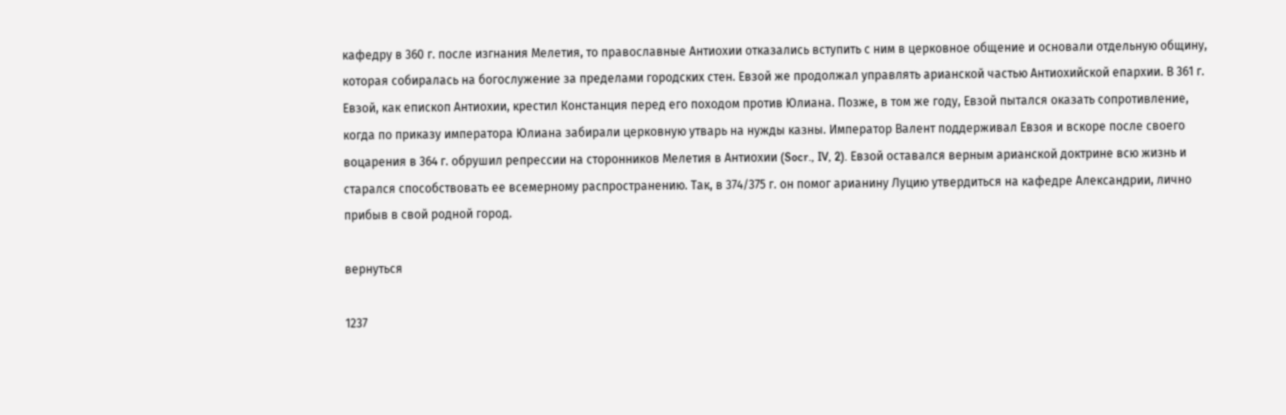кафедру в 360 г. после изгнания Мелетия, то православные Антиохии отказались вступить с ним в церковное общение и основали отдельную общину, которая собиралась на богослужение за пределами городских стен. Евзой же продолжал управлять арианской частью Антиохийской епархии. В 361 г. Евзой, как епископ Антиохии, крестил Констанция перед его походом против Юлиана. Позже, в том же году, Евзой пытался оказать сопротивление, когда по приказу императора Юлиана забирали церковную утварь на нужды казны. Император Валент поддерживал Евзоя и вскоре после своего воцарения в 364 г. обрушил репрессии на сторонников Мелетия в Антиохии (Socr., IV, 2). Евзой оставался верным арианской доктрине всю жизнь и старался способствовать ее всемерному распространению. Так, в 374/375 г. он помог арианину Луцию утвердиться на кафедре Александрии, лично прибыв в свой родной город.

вернуться

1237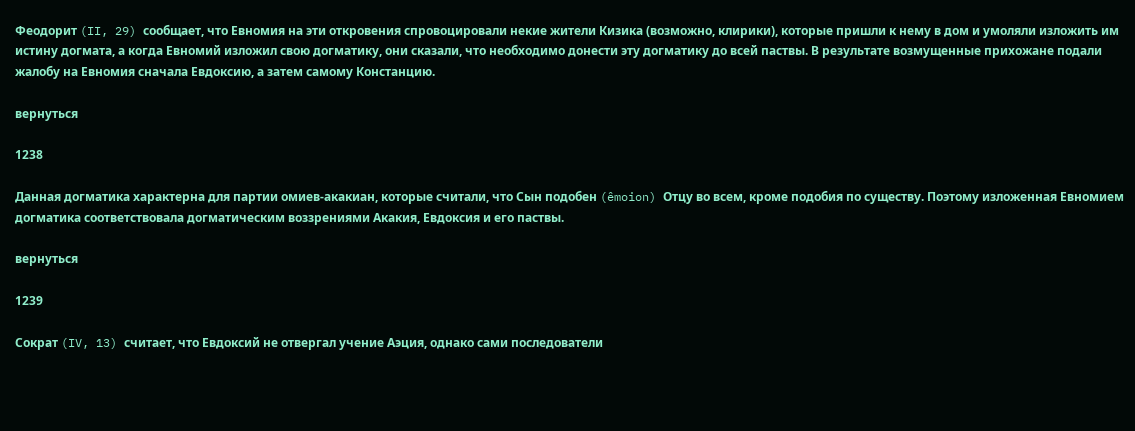Феодорит (II, 29) сообщает, что Евномия на эти откровения спровоцировали некие жители Кизика (возможно, клирики), которые пришли к нему в дом и умоляли изложить им истину догмата, а когда Евномий изложил свою догматику, они сказали, что необходимо донести эту догматику до всей паствы. В результате возмущенные прихожане подали жалобу на Евномия сначала Евдоксию, а затем самому Констанцию.

вернуться

1238

Данная догматика характерна для партии омиев-акакиан, которые считали, что Сын подобен (êmoion) Отцу во всем, кроме подобия по существу. Поэтому изложенная Евномием догматика соответствовала догматическим воззрениями Акакия, Евдоксия и его паствы.

вернуться

1239

Сократ (IV, 13) считает, что Евдоксий не отвергал учение Аэция, однако сами последователи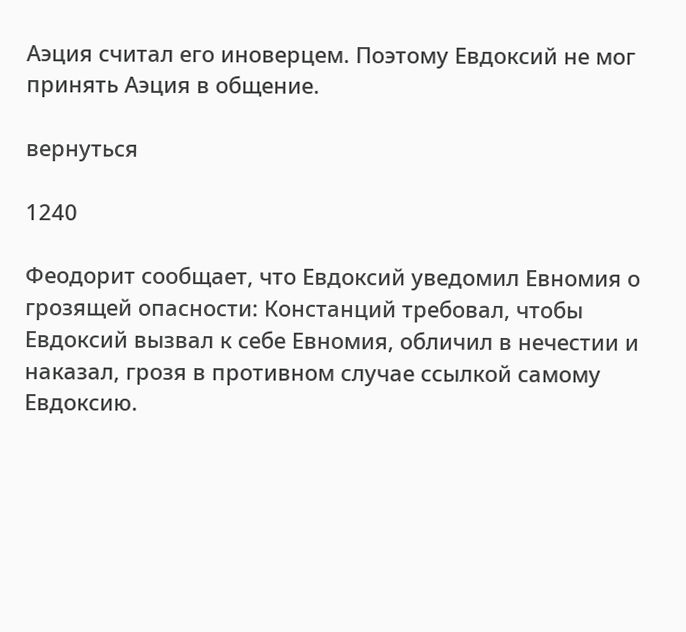Аэция считал его иноверцем. Поэтому Евдоксий не мог принять Аэция в общение.

вернуться

1240

Феодорит сообщает, что Евдоксий уведомил Евномия о грозящей опасности: Констанций требовал, чтобы Евдоксий вызвал к себе Евномия, обличил в нечестии и наказал, грозя в противном случае ссылкой самому Евдоксию.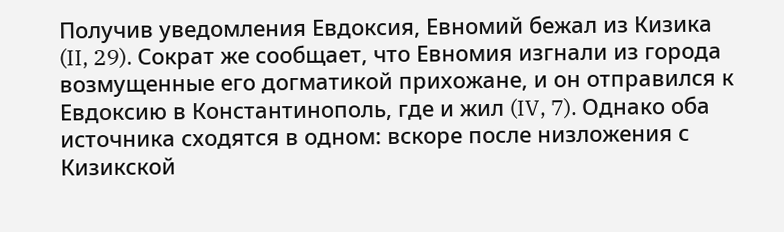Получив уведомления Евдоксия, Евномий бежал из Кизика (II, 29). Сократ же сообщает, что Евномия изгнали из города возмущенные его догматикой прихожане, и он отправился к Евдоксию в Константинополь, где и жил (IV, 7). Однако оба источника сходятся в одном: вскоре после низложения с Кизикской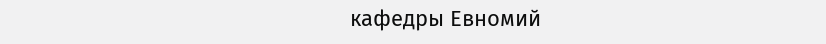кафедры Евномий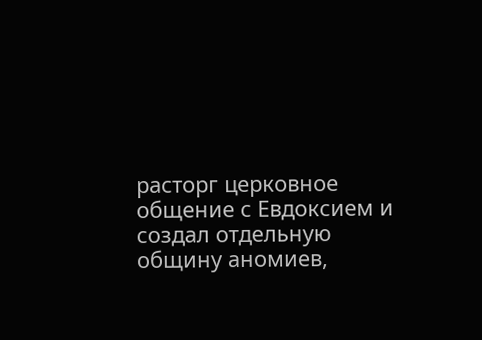расторг церковное общение с Евдоксием и создал отдельную общину аномиев,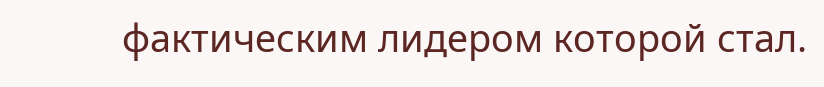фактическим лидером которой стал.